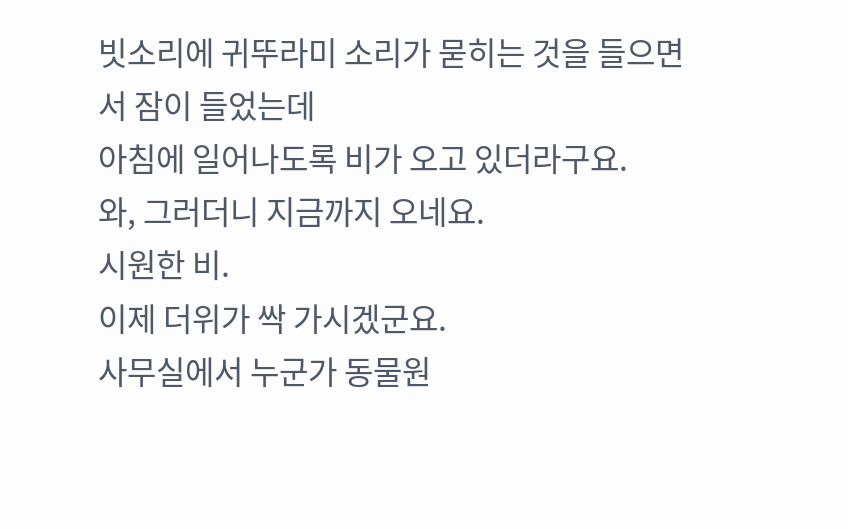빗소리에 귀뚜라미 소리가 묻히는 것을 들으면서 잠이 들었는데
아침에 일어나도록 비가 오고 있더라구요.
와, 그러더니 지금까지 오네요.
시원한 비.
이제 더위가 싹 가시겠군요.
사무실에서 누군가 동물원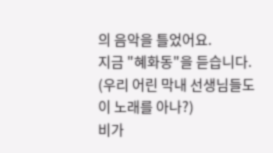의 음악을 틀었어요.
지금 "혜화동"을 듣습니다.
(우리 어린 막내 선생님들도 이 노래를 아나?)
비가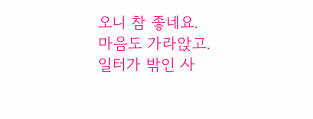오니 참 좋네요.
마음도 가라앉고.
일터가 밖인 사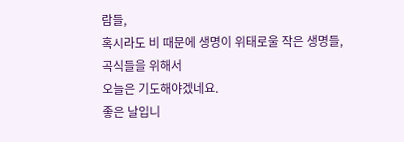람들,
혹시라도 비 때문에 생명이 위태로울 작은 생명들,
곡식들을 위해서
오늘은 기도해야겠네요.
좋은 날입니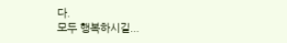다.
모두 행복하시길...